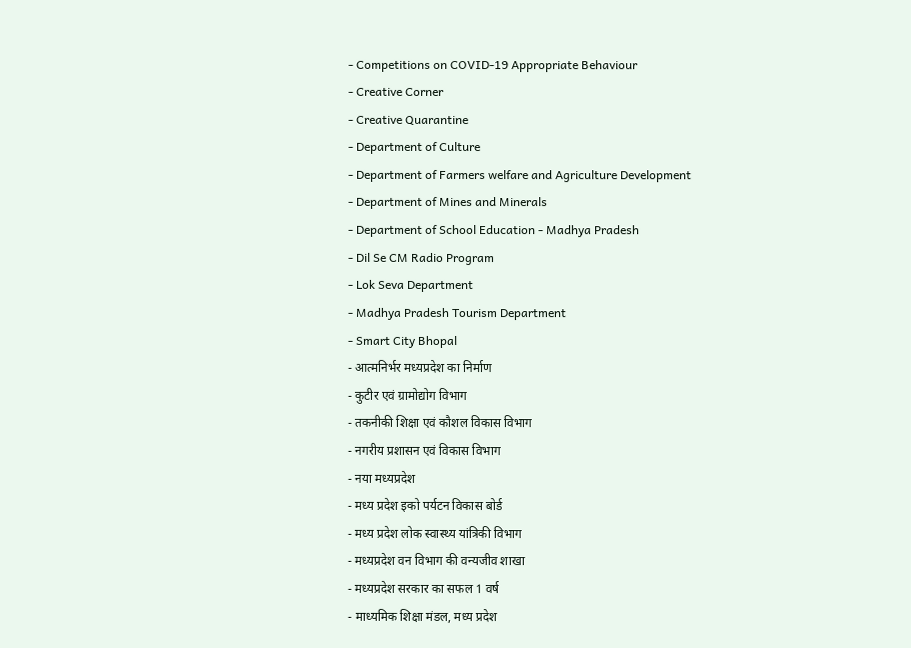- Competitions on COVID-19 Appropriate Behaviour
- Creative Corner
- Creative Quarantine
- Department of Culture
- Department of Farmers welfare and Agriculture Development
- Department of Mines and Minerals
- Department of School Education - Madhya Pradesh
- Dil Se CM Radio Program
- Lok Seva Department
- Madhya Pradesh Tourism Department
- Smart City Bhopal
- आत्मनिर्भर मध्यप्रदेश का निर्माण
- कुटीर एवं ग्रामोद्योग विभाग
- तकनीकी शिक्षा एवं कौशल विकास विभाग
- नगरीय प्रशासन एवं विकास विभाग
- नया मध्यप्रदेश
- मध्य प्रदेश इको पर्यटन विकास बोर्ड
- मध्य प्रदेश लोक स्वास्थ्य यांत्रिकी विभाग
- मध्यप्रदेश वन विभाग की वन्यजीव शाखा
- मध्यप्रदेश सरकार का सफल 1 वर्ष
- माध्यमिक शिक्षा मंडल, मध्य प्रदेश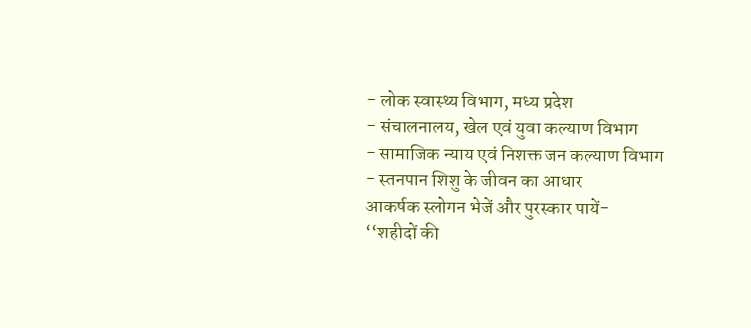- लोक स्वास्थ्य विभाग, मध्य प्रदेश
- संचालनालय, खेल एवं युवा कल्याण विभाग
- सामाजिक न्याय एवं निशक्त जन कल्याण विभाग
- स्तनपान शिशु के जीवन का आधार
आकर्षक स्लोगन भेजें और पुरस्कार पायें-
‘‘शहीदों की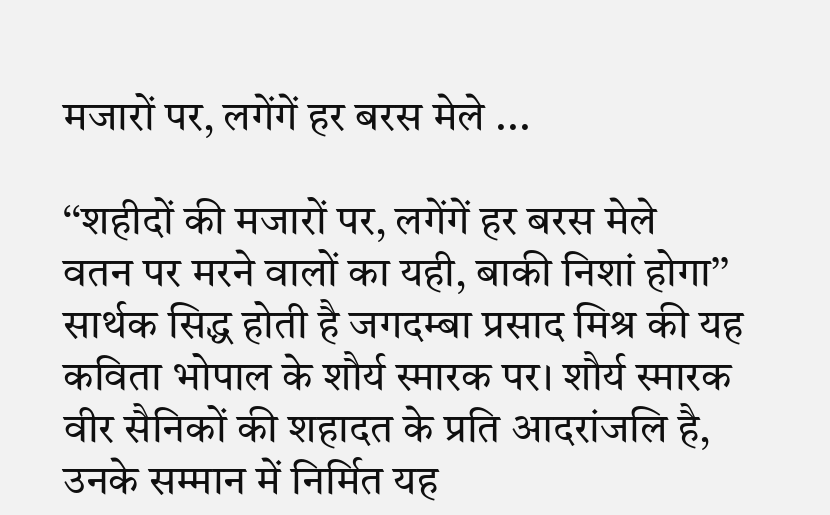मजारों पर, लगेंगें हर बरस मेले ...

‘‘शहीदों की मजारों पर, लगेंगें हर बरस मेले
वतन पर मरने वालों का यही, बाकी निशां होगा’’
सार्थक सिद्ध होती है जगदम्बा प्रसाद मिश्र की यह कविता भोपाल के शौर्य स्मारक पर। शौर्य स्मारक वीर सैनिकों की शहादत के प्रति आदरांजलि है, उनके सम्मान में निर्मित यह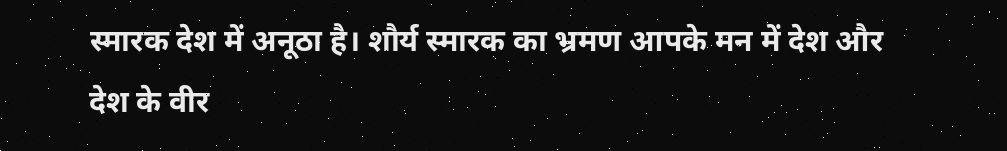स्मारक देश में अनूठा है। शौर्य स्मारक का भ्रमण आपके मन में देश और देश के वीर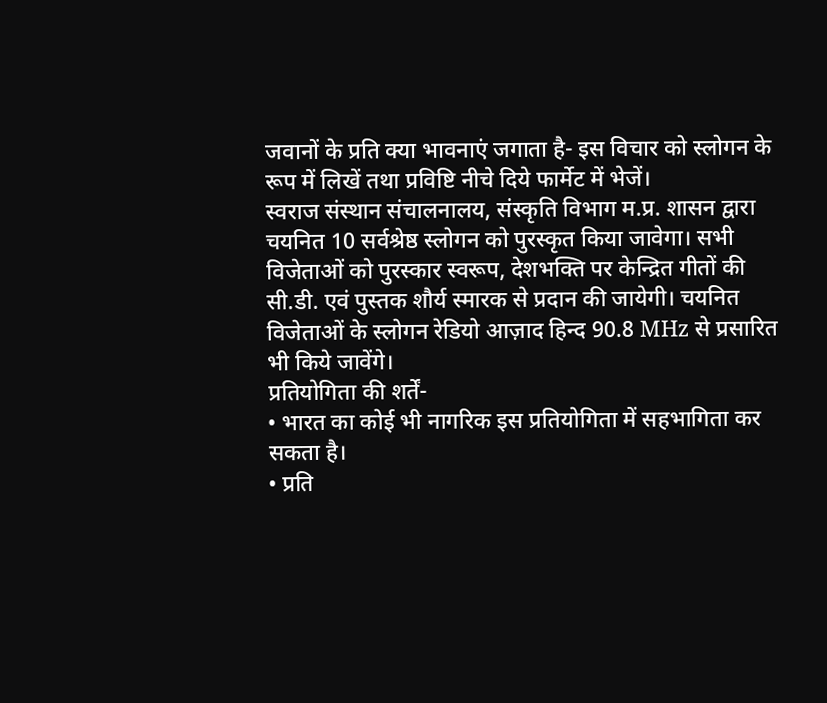जवानों के प्रति क्या भावनाएं जगाता है- इस विचार को स्लोगन के रूप में लिखें तथा प्रविष्टि नीचे दिये फार्मेट में भेजें।
स्वराज संस्थान संचालनालय, संस्कृति विभाग म.प्र. शासन द्वारा चयनित 10 सर्वश्रेष्ठ स्लोगन को पुरस्कृत किया जावेगा। सभी विजेताओं को पुरस्कार स्वरूप, देशभक्ति पर केन्द्रित गीतों की सी.डी. एवं पुस्तक शौर्य स्मारक से प्रदान की जायेगी। चयनित विजेताओं के स्लोगन रेडियो आज़ाद हिन्द 90.8 MHz से प्रसारित भी किये जावेंगे।
प्रतियोगिता की शर्तें-
• भारत का कोई भी नागरिक इस प्रतियोगिता में सहभागिता कर सकता है।
• प्रति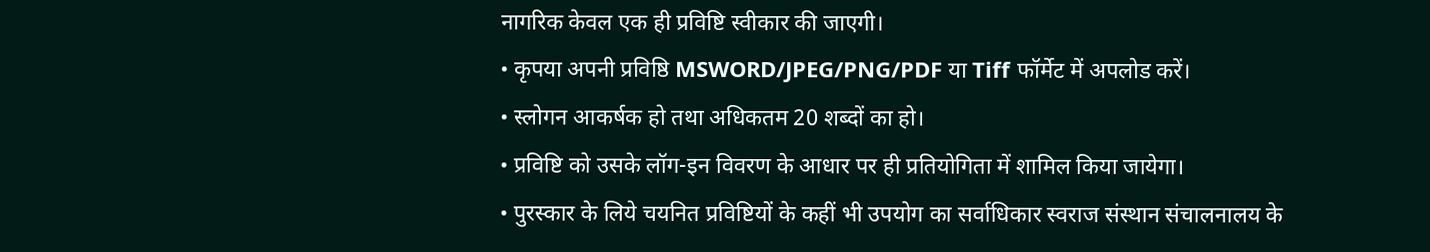नागरिक केवल एक ही प्रविष्टि स्वीकार की जाएगी।
• कृपया अपनी प्रविष्ठि MSWORD/JPEG/PNG/PDF या Tiff फॉर्मेट में अपलोड करें।
• स्लोगन आकर्षक हो तथा अधिकतम 20 शब्दों का हो।
• प्रविष्टि को उसके लॉग-इन विवरण के आधार पर ही प्रतियोगिता में शामिल किया जायेगा।
• पुरस्कार के लिये चयनित प्रविष्टियों के कहीं भी उपयोग का सर्वाधिकार स्वराज संस्थान संचालनालय के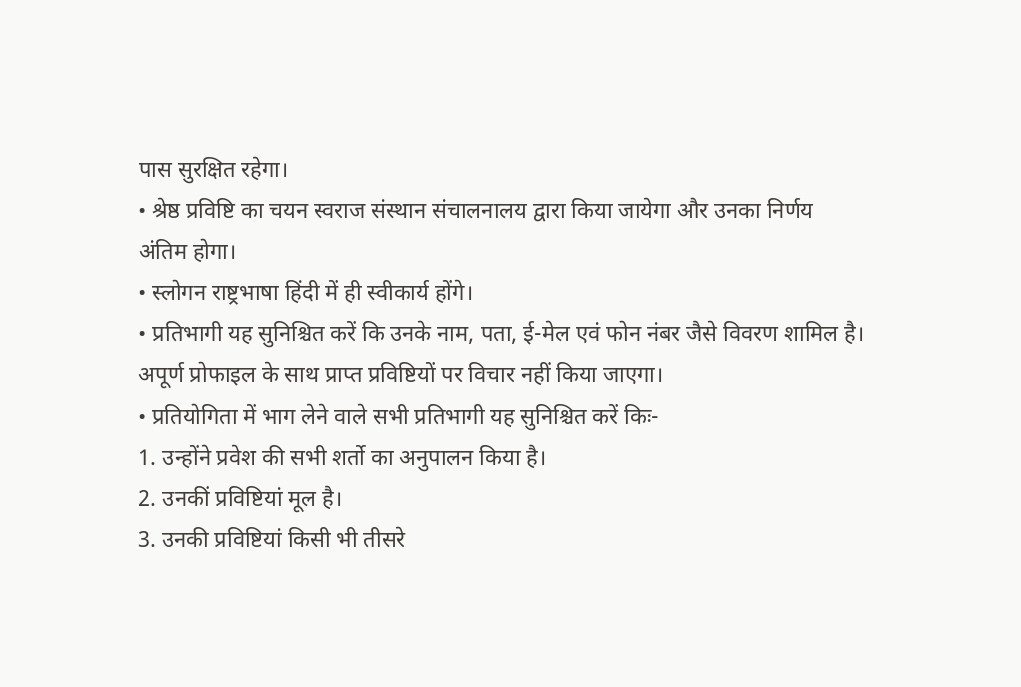पास सुरक्षित रहेगा।
• श्रेष्ठ प्रविष्टि का चयन स्वराज संस्थान संचालनालय द्वारा किया जायेगा और उनका निर्णय अंतिम होगा।
• स्लोगन राष्ट्रभाषा हिंदी में ही स्वीकार्य होंगे।
• प्रतिभागी यह सुनिश्चित करें कि उनके नाम, पता, ई-मेल एवं फोन नंबर जैसे विवरण शामिल है। अपूर्ण प्रोफाइल के साथ प्राप्त प्रविष्टियों पर विचार नहीं किया जाएगा।
• प्रतियोगिता में भाग लेने वाले सभी प्रतिभागी यह सुनिश्चित करें किः-
1. उन्होंने प्रवेश की सभी शर्तो का अनुपालन किया है।
2. उनकीं प्रविष्टियां मूल है।
3. उनकी प्रविष्टियां किसी भी तीसरे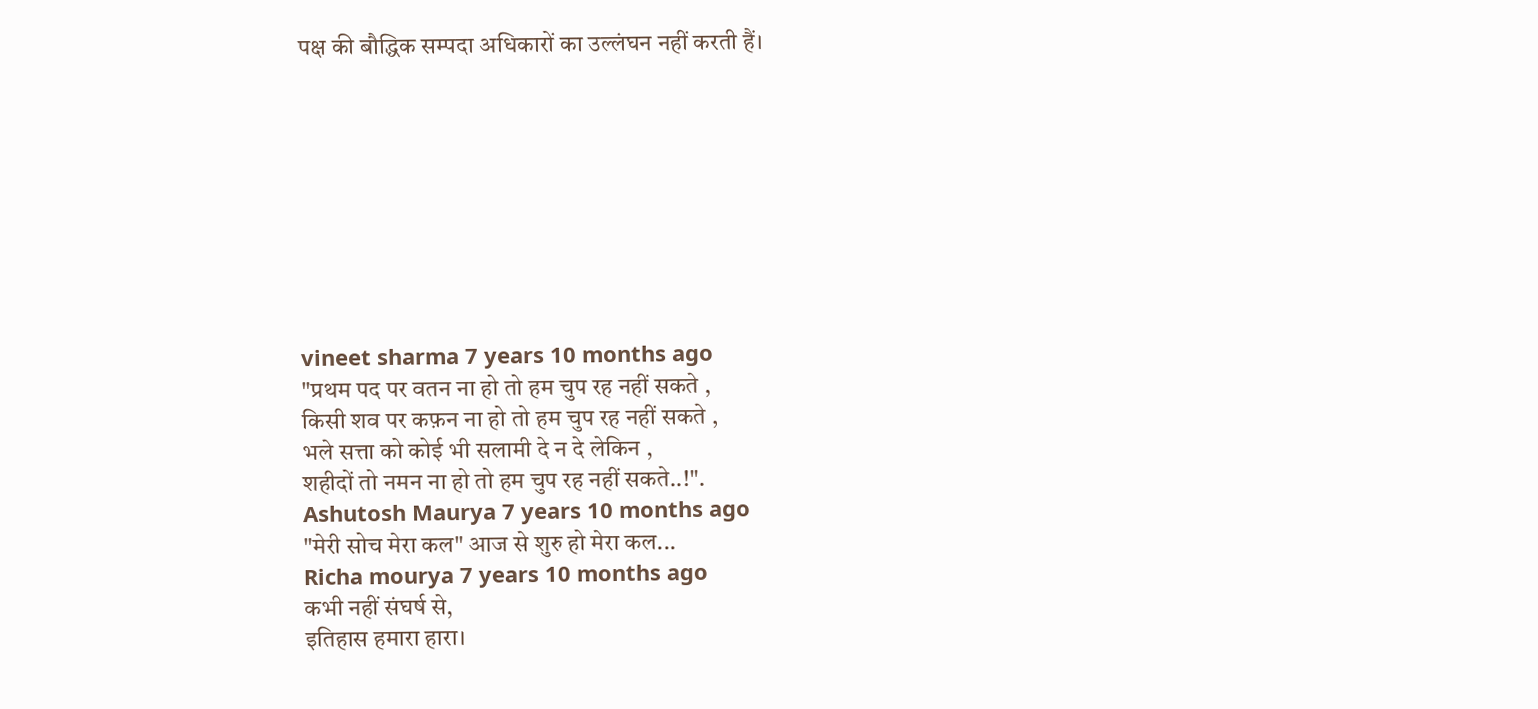पक्ष की बौद्धिक सम्पदा अधिकारों का उल्लंघन नहीं करती हैं।









vineet sharma 7 years 10 months ago
"प्रथम पद पर वतन ना हो तो हम चुप रह नहीं सकते ,
किसी शव पर कफ़न ना हो तो हम चुप रह नहीं सकते ,
भले सत्ता को कोई भी सलामी दे न दे लेकिन ,
शहीदों तो नमन ना हो तो हम चुप रह नहीं सकते..!".
Ashutosh Maurya 7 years 10 months ago
"मेरी सोच मेरा कल" आज से शुरु हो मेरा कल...
Richa mourya 7 years 10 months ago
कभी नहीं संघर्ष से,
इतिहास हमारा हारा।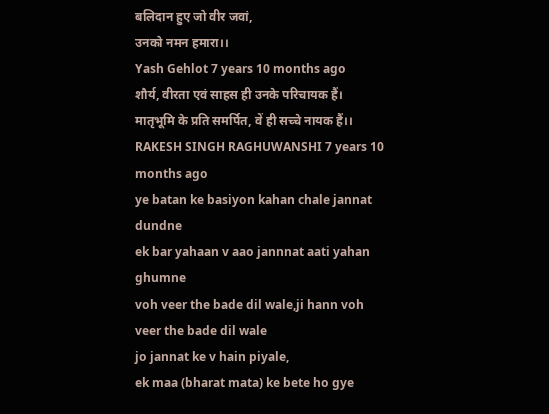बलिदान हुए जो वीर जवां,
उनको नमन हमारा।।
Yash Gehlot 7 years 10 months ago
शौर्य, वीरता एवं साहस ही उनके परिचायक हैं।
मातृभूमि के प्रति समर्पित, वें ही सच्चे नायक हैं।।
RAKESH SINGH RAGHUWANSHI 7 years 10 months ago
ye batan ke basiyon kahan chale jannat dundne
ek bar yahaan v aao jannnat aati yahan ghumne
voh veer the bade dil wale,ji hann voh veer the bade dil wale
jo jannat ke v hain piyale,
ek maa (bharat mata) ke bete ho gye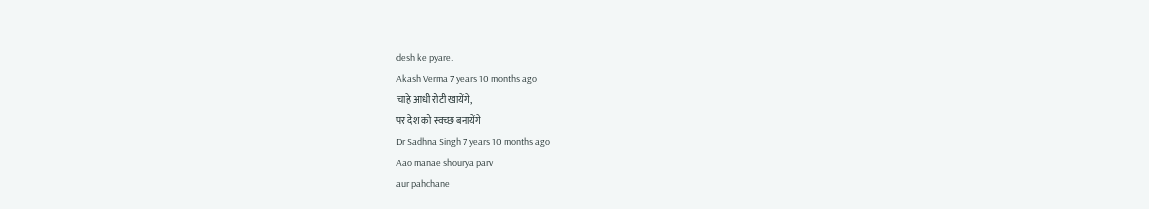desh ke pyare.
Akash Verma 7 years 10 months ago
चाहे आधी रोटी खायेंगे,
पर देश को स्वच्छ बनायेंगे
Dr Sadhna Singh 7 years 10 months ago
Aao manae shourya parv
aur pahchane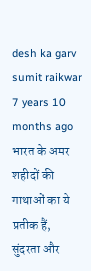desh ka garv
sumit raikwar 7 years 10 months ago
भारत के अमर शहीदों की गाथाओं का ये प्रतीक हैं,
सुंदरता और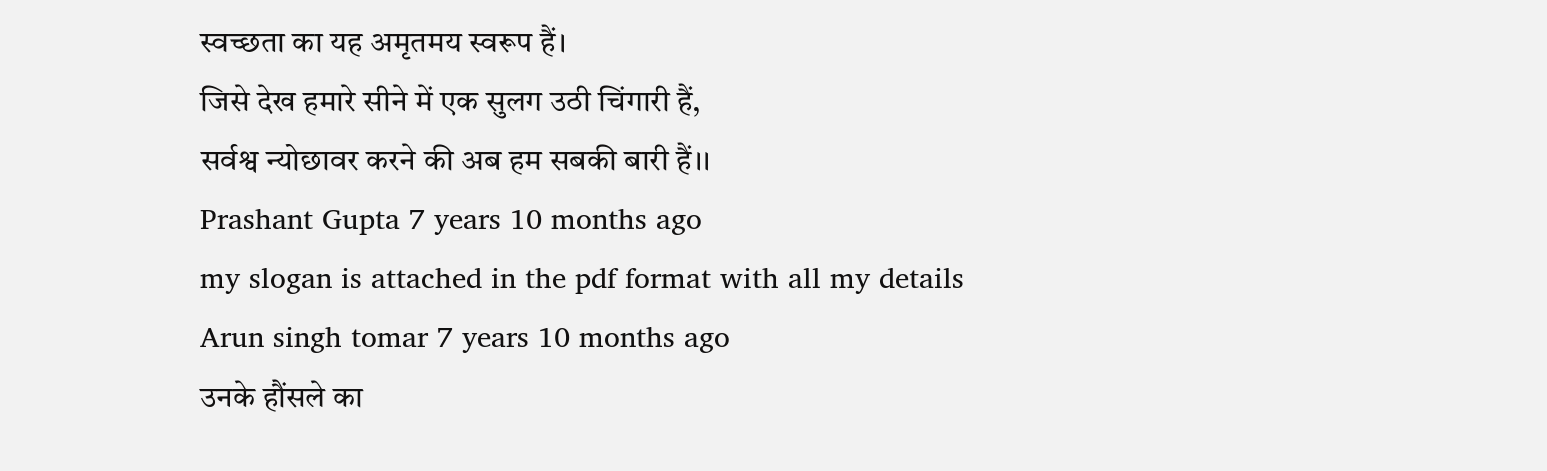स्वच्छता का यह अमृतमय स्वरूप हैं।
जिसे देख हमारे सीने में एक सुलग उठी चिंगारी हैं,
सर्वश्व न्योछावर करने की अब हम सबकी बारी हैं।।
Prashant Gupta 7 years 10 months ago
my slogan is attached in the pdf format with all my details
Arun singh tomar 7 years 10 months ago
उनके हौंसले का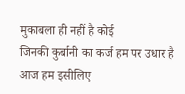मुकाबला ही नहीं है कोई
जिनकी कुर्बानी का कर्ज हम पर उधार है
आज हम इसीलिए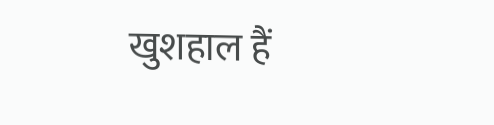खुशहाल हैं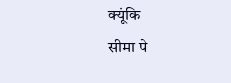क्यूंकि
सीमा पे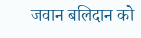जवान बलिदान को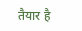तैयार है